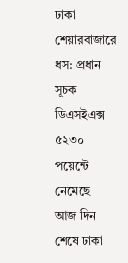ঢাকা শেয়ারবাজারে ধস: প্রধান সূচক ডিএসইএক্স ৫২৩০ পয়েন্টে নেমেছে
আজ দিন শেষে ঢাকা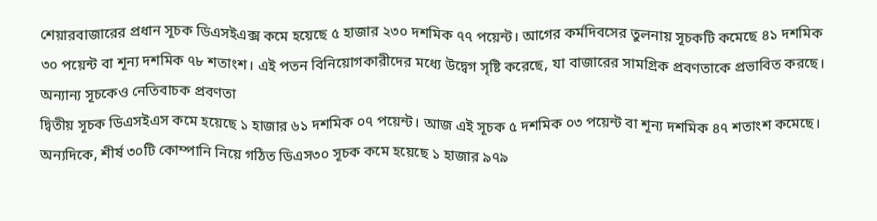শেয়ারবাজারের প্রধান সূচক ডিএসইএক্স কমে হয়েছে ৫ হাজার ২৩০ দশমিক ৭৭ পয়েন্ট। আগের কর্মদিবসের তুলনায় সূচকটি কমেছে ৪১ দশমিক ৩০ পয়েন্ট বা শূন্য দশমিক ৭৮ শতাংশ। এই পতন বিনিয়োগকারীদের মধ্যে উদ্বেগ সৃষ্টি করেছে, যা বাজারের সামগ্রিক প্রবণতাকে প্রভাবিত করছে।
অন্যান্য সূচকেও নেতিবাচক প্রবণতা
দ্বিতীয় সূচক ডিএসইএস কমে হয়েছে ১ হাজার ৬১ দশমিক ০৭ পয়েন্ট। আজ এই সূচক ৫ দশমিক ০৩ পয়েন্ট বা শূন্য দশমিক ৪৭ শতাংশ কমেছে। অন্যদিকে, শীর্ষ ৩০টি কোম্পানি নিয়ে গঠিত ডিএস৩০ সূচক কমে হয়েছে ১ হাজার ৯৭৯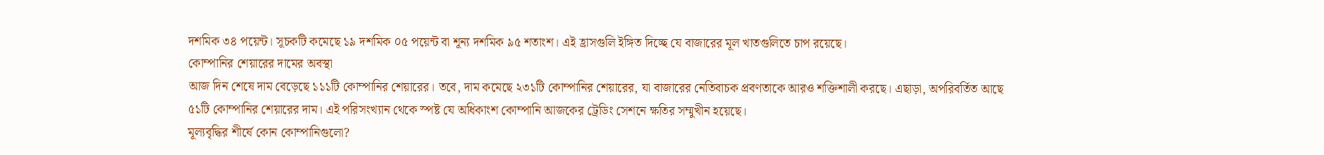দশমিক ৩৪ পয়েন্ট। সূচকটি কমেছে ১৯ দশমিক ০৫ পয়েন্ট বা শূন্য দশমিক ৯৫ শতাংশ। এই হ্রাসগুলি ইঙ্গিত দিচ্ছে যে বাজারের মূল খাতগুলিতে চাপ রয়েছে।
কোম্পানির শেয়ারের দামের অবস্থা
আজ দিন শেষে দাম বেড়েছে ১১১টি কোম্পানির শেয়ারের। তবে, দাম কমেছে ২৩১টি কোম্পানির শেয়ারের, যা বাজারের নেতিবাচক প্রবণতাকে আরও শক্তিশালী করছে। এছাড়া, অপরিবর্তিত আছে ৫১টি কোম্পানির শেয়ারের দাম। এই পরিসংখ্যান থেকে স্পষ্ট যে অধিকাংশ কোম্পানি আজকের ট্রেডিং সেশনে ক্ষতির সম্মুখীন হয়েছে।
মূল্যবৃদ্ধির শীর্ষে কোন কোম্পানিগুলো?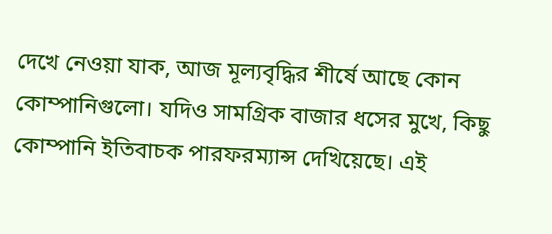দেখে নেওয়া যাক, আজ মূল্যবৃদ্ধির শীর্ষে আছে কোন কোম্পানিগুলো। যদিও সামগ্রিক বাজার ধসের মুখে, কিছু কোম্পানি ইতিবাচক পারফরম্যান্স দেখিয়েছে। এই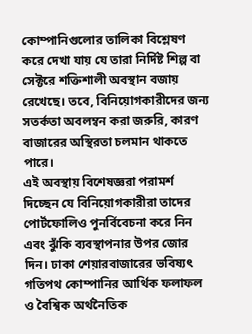কোম্পানিগুলোর তালিকা বিশ্লেষণ করে দেখা যায় যে তারা নির্দিষ্ট শিল্প বা সেক্টরে শক্তিশালী অবস্থান বজায় রেখেছে। তবে, বিনিয়োগকারীদের জন্য সতর্কতা অবলম্বন করা জরুরি, কারণ বাজারের অস্থিরতা চলমান থাকতে পারে।
এই অবস্থায় বিশেষজ্ঞরা পরামর্শ দিচ্ছেন যে বিনিয়োগকারীরা তাদের পোর্টফোলিও পুনর্বিবেচনা করে নিন এবং ঝুঁকি ব্যবস্থাপনার উপর জোর দিন। ঢাকা শেয়ারবাজারের ভবিষ্যৎ গতিপথ কোম্পানির আর্থিক ফলাফল ও বৈশ্বিক অর্থনৈতিক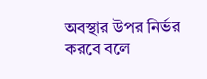অবস্থার উপর নির্ভর করবে বলে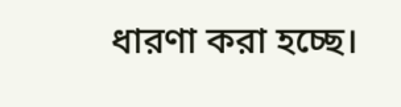ধারণা করা হচ্ছে।